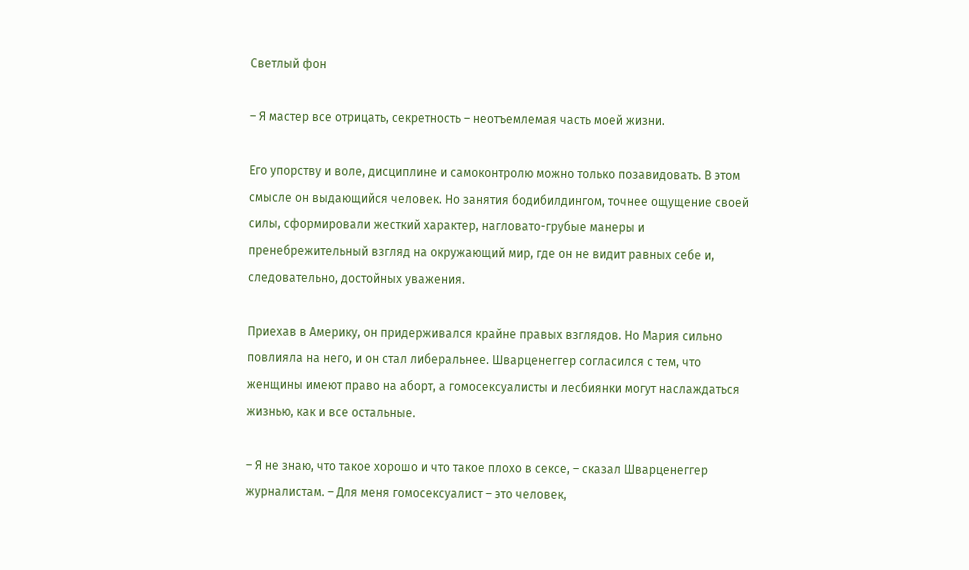Светлый фон

– Я мастер все отрицать, секретность – неотъемлемая часть моей жизни.

Его упорству и воле, дисциплине и самоконтролю можно только позавидовать. В этом смысле он выдающийся человек. Но занятия бодибилдингом, точнее ощущение своей силы, сформировали жесткий характер, нагловато-грубые манеры и пренебрежительный взгляд на окружающий мир, где он не видит равных себе и, следовательно, достойных уважения.

Приехав в Америку, он придерживался крайне правых взглядов. Но Мария сильно повлияла на него, и он стал либеральнее. Шварценеггер согласился с тем, что женщины имеют право на аборт, а гомосексуалисты и лесбиянки могут наслаждаться жизнью, как и все остальные.

– Я не знаю, что такое хорошо и что такое плохо в сексе, – сказал Шварценеггер журналистам. – Для меня гомосексуалист – это человек,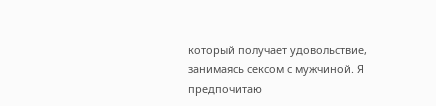который получает удовольствие, занимаясь сексом с мужчиной. Я предпочитаю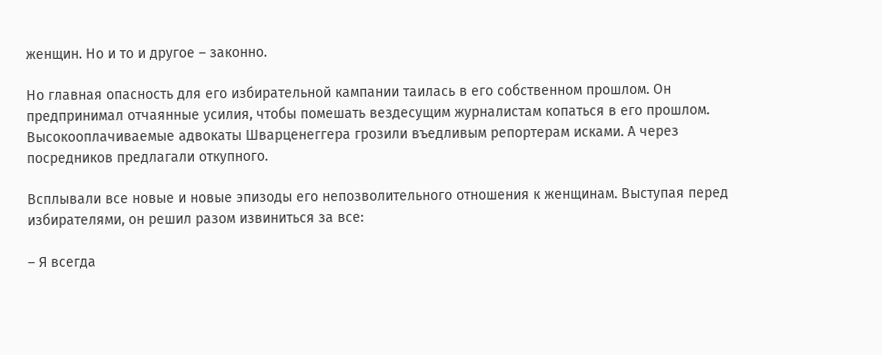женщин. Но и то и другое – законно.

Но главная опасность для его избирательной кампании таилась в его собственном прошлом. Он предпринимал отчаянные усилия, чтобы помешать вездесущим журналистам копаться в его прошлом. Высокооплачиваемые адвокаты Шварценеггера грозили въедливым репортерам исками. А через посредников предлагали откупного.

Всплывали все новые и новые эпизоды его непозволительного отношения к женщинам. Выступая перед избирателями, он решил разом извиниться за все:

– Я всегда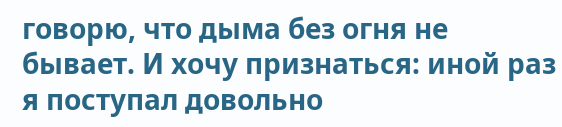говорю, что дыма без огня не бывает. И хочу признаться: иной раз я поступал довольно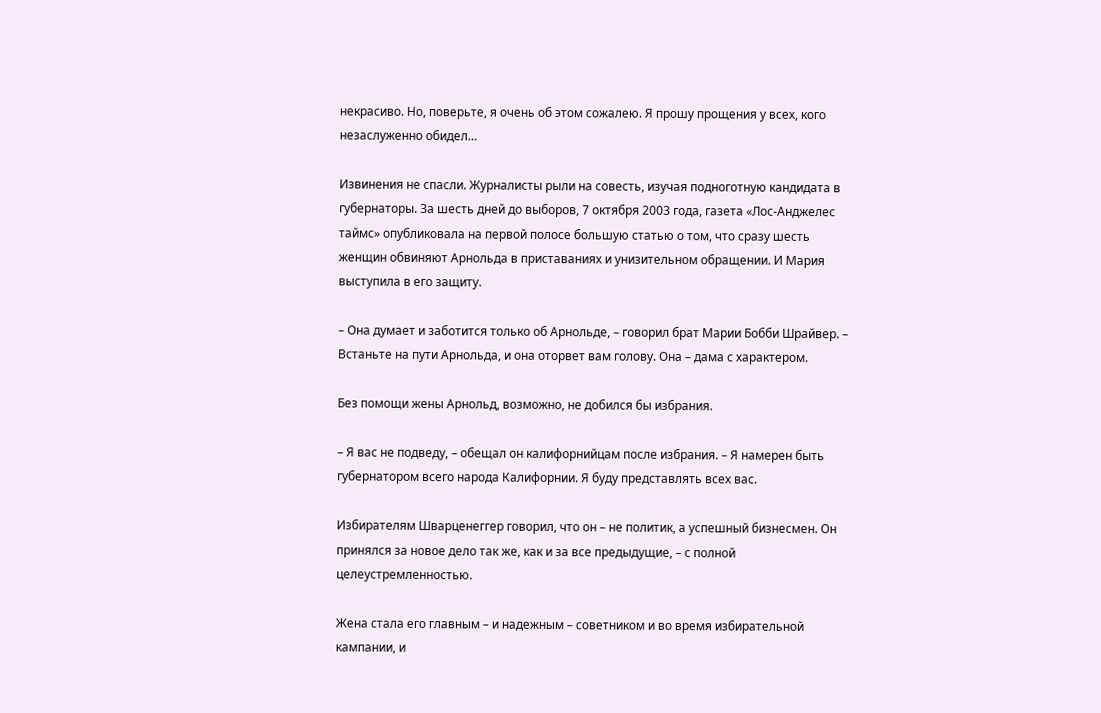некрасиво. Но, поверьте, я очень об этом сожалею. Я прошу прощения у всех, кого незаслуженно обидел…

Извинения не спасли. Журналисты рыли на совесть, изучая подноготную кандидата в губернаторы. За шесть дней до выборов, 7 октября 2003 года, газета «Лос-Анджелес таймс» опубликовала на первой полосе большую статью о том, что сразу шесть женщин обвиняют Арнольда в приставаниях и унизительном обращении. И Мария выступила в его защиту.

– Она думает и заботится только об Арнольде, – говорил брат Марии Бобби Шрайвер. – Встаньте на пути Арнольда, и она оторвет вам голову. Она – дама с характером.

Без помощи жены Арнольд, возможно, не добился бы избрания.

– Я вас не подведу, – обещал он калифорнийцам после избрания. – Я намерен быть губернатором всего народа Калифорнии. Я буду представлять всех вас.

Избирателям Шварценеггер говорил, что он – не политик, а успешный бизнесмен. Он принялся за новое дело так же, как и за все предыдущие, – с полной целеустремленностью.

Жена стала его главным – и надежным – советником и во время избирательной кампании, и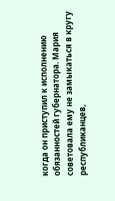когда он приступил к исполнению обязанностей губернатора. Мария советовала ему не замыкаться в кругу республиканцев,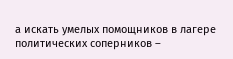а искать умелых помощников в лагере политических соперников –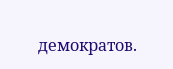демократов.